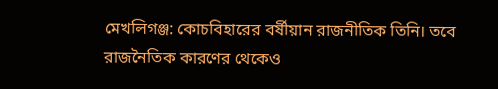মেখলিগঞ্জ: কোচবিহারের বর্ষীয়ান রাজনীতিক তিনি। তবে রাজনৈতিক কারণের থেকেও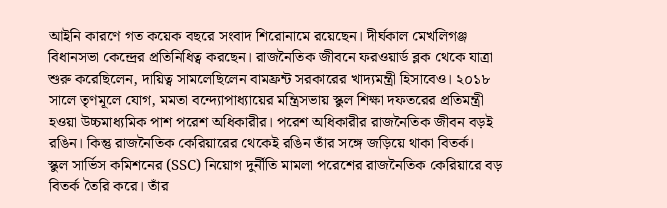আইনি কারণে গত কয়েক বছরে সংবাদ শিরোনামে রয়েছেন। দীর্ঘকাল মেখলিগঞ্জ বিধানসভা কেন্দ্রের প্রতিনিধিত্ব করছেন। রাজনৈতিক জীবনে ফরওয়ার্ড ব্লক থেকে যাত্রা শুরু করেছিলেন, দায়িত্ব সামলেছিলেন বামফ্রন্ট সরকারের খাদ্যমন্ত্রী হিসাবেও। ২০১৮ সালে তৃণমূলে যোগ, মমতা বন্দ্যোপাধ্যায়ের মন্ত্রিসভায় স্কুল শিক্ষা দফতরের প্রতিমন্ত্রী হওয়া উচ্চমাধ্যমিক পাশ পরেশ অধিকারীর। পরেশ অধিকারীর রাজনৈতিক জীবন বড়ই রঙিন। কিন্তু রাজনৈতিক কেরিয়ারের থেকেই রঙিন তাঁর সঙ্গে জড়িয়ে থাকা বিতর্ক।
স্কুল সার্ভিস কমিশনের (SSC) নিয়োগ দুর্নীতি মামলা পরেশের রাজনৈতিক কেরিয়ারে বড় বিতর্ক তৈরি করে। তাঁর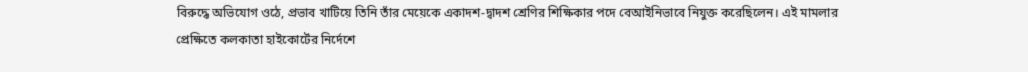বিরুদ্ধে অভিযোগ ওঠে, প্রভাব খাটিয়ে তিনি তাঁর মেয়েকে একাদশ-দ্বাদশ শ্রেণির শিক্ষিকার পদে বেআইনিভাবে নিযুক্ত করেছিলেন। এই মামলার প্রেক্ষিতে কলকাতা হাইকোর্টের নির্দেশে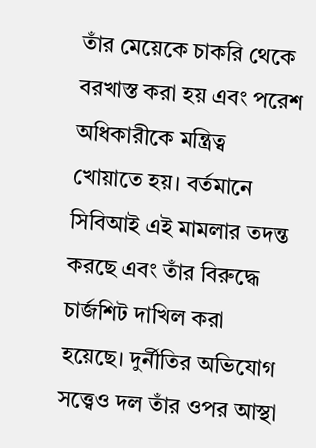তাঁর মেয়েকে চাকরি থেকে বরখাস্ত করা হয় এবং পরেশ অধিকারীকে মন্ত্রিত্ব খোয়াতে হয়। বর্তমানে সিবিআই এই মামলার তদন্ত করছে এবং তাঁর বিরুদ্ধে চার্জশিট দাখিল করা হয়েছে। দুর্নীতির অভিযোগ সত্ত্বেও দল তাঁর ওপর আস্থা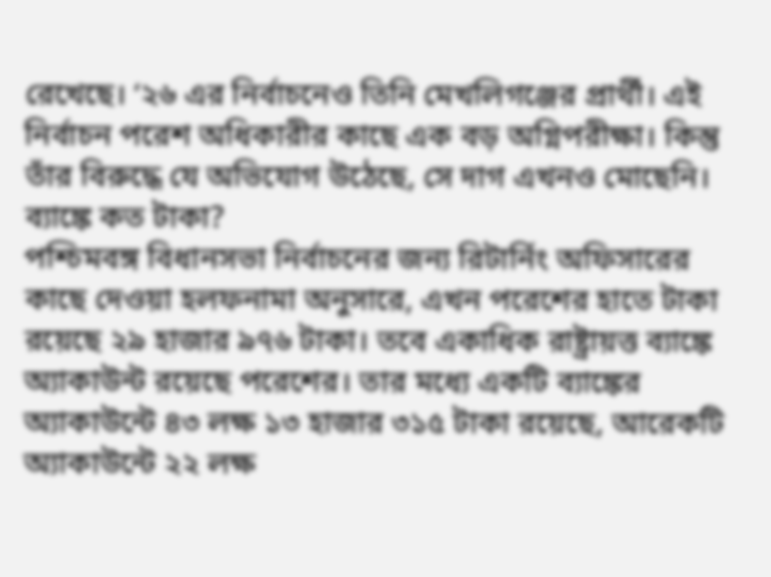রেখেছে। ‘২৬ এর নির্বাচনেও তিনি মেখলিগঞ্জের প্রার্থী। এই নির্বাচন পরেশ অধিকারীর কাছে এক বড় অগ্নিপরীক্ষা। কিন্তু তাঁর বিরুদ্ধে যে অভিযোগ উঠেছে, সে দাগ এখনও মোছেনি।
ব্যাঙ্কে কত টাকা?
পশ্চিমবঙ্গ বিধানসভা নির্বাচনের জন্য রিটার্নিং অফিসারের কাছে দেওয়া হলফনামা অনুসারে, এখন পরেশের হাতে টাকা রয়েছে ২৯ হাজার ৯৭৬ টাকা। তবে একাধিক রাষ্ট্রায়ত্ত ব্যাঙ্কে অ্যাকাউন্ট রয়েছে পরেশের। তার মধ্যে একটি ব্যাঙ্কের অ্যাকাউন্টে ৪৩ লক্ষ ১৩ হাজার ৩১৫ টাকা রয়েছে, আরেকটি অ্যাকাউন্টে ২২ লক্ষ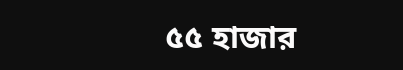৫৫ হাজার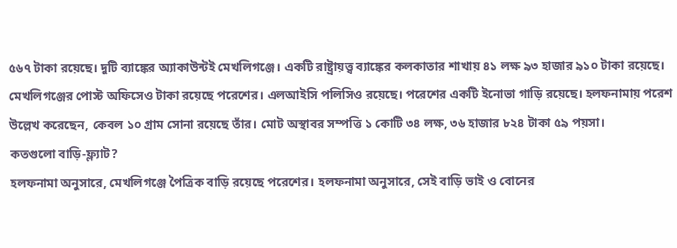৫৬৭ টাকা রয়েছে। দুটি ব্যাঙ্কের অ্যাকাউন্টই মেখলিগঞ্জে। একটি রাষ্ট্রায়ত্ত্ব ব্যাঙ্কের কলকাতার শাখায় ৪১ লক্ষ ৯৩ হাজার ৯১০ টাকা রয়েছে।
মেখলিগঞ্জের পোস্ট অফিসেও টাকা রয়েছে পরেশের। এলআইসি পলিসিও রয়েছে। পরেশের একটি ইনোভা গাড়ি রয়েছে। হলফনামায় পরেশ উল্লেখ করেছেন, কেবল ১০ গ্রাম সোনা রয়েছে তাঁর। মোট অস্থাবর সম্পত্তি ১ কোটি ৩৪ লক্ষ, ৩৬ হাজার ৮২৪ টাকা ৫৯ পয়সা।
কতগুলো বাড়ি-ফ্ল্যাট?
হলফনামা অনুসারে, মেখলিগঞ্জে পৈত্রিক বাড়ি রয়েছে পরেশের। হলফনামা অনুসারে, সেই বাড়ি ভাই ও বোনের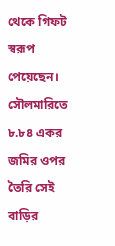থেকে গিফট স্বরূপ পেয়েছেন। সৌলমারিতে ৮.৮৪ একর জমির ওপর তৈরি সেই বাড়ির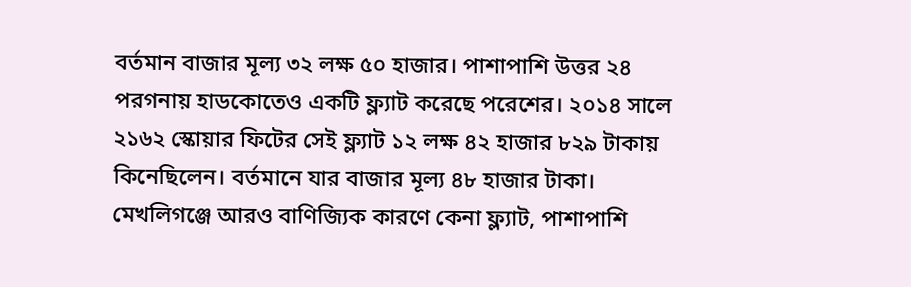বর্তমান বাজার মূল্য ৩২ লক্ষ ৫০ হাজার। পাশাপাশি উত্তর ২৪ পরগনায় হাডকোতেও একটি ফ্ল্যাট করেছে পরেশের। ২০১৪ সালে ২১৬২ স্কোয়ার ফিটের সেই ফ্ল্যাট ১২ লক্ষ ৪২ হাজার ৮২৯ টাকায় কিনেছিলেন। বর্তমানে যার বাজার মূল্য ৪৮ হাজার টাকা। মেখলিগঞ্জে আরও বাণিজ্যিক কারণে কেনা ফ্ল্যাট, পাশাপাশি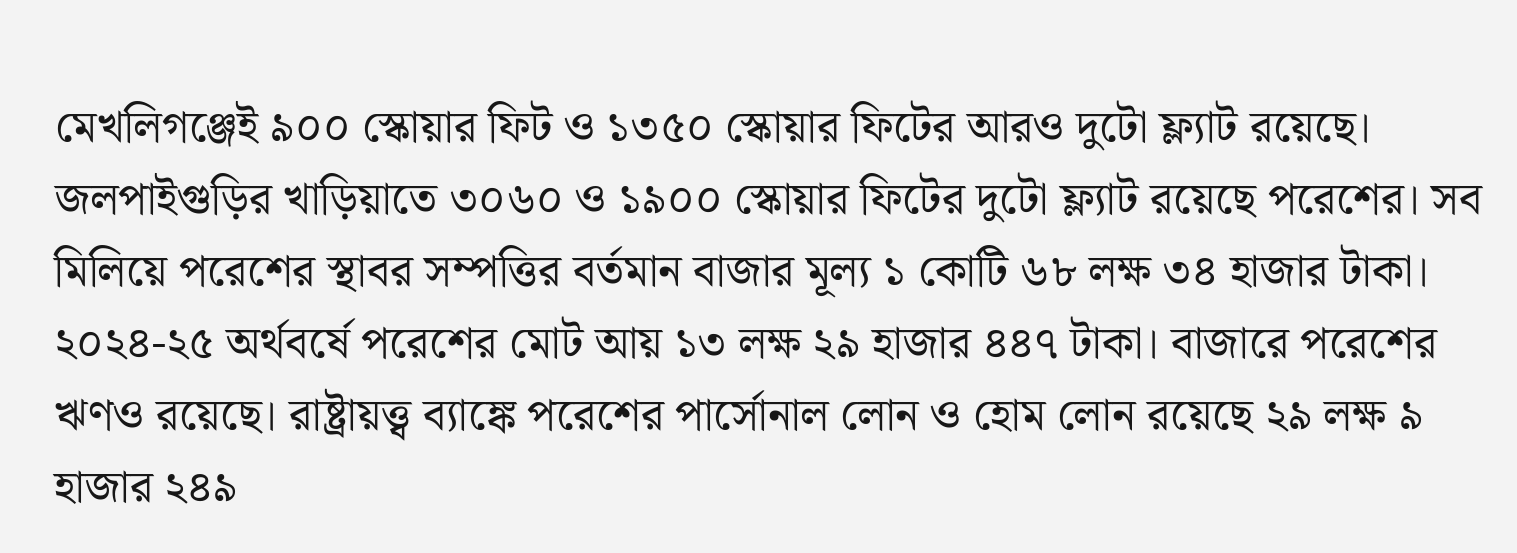মেখলিগঞ্জেই ৯০০ স্কোয়ার ফিট ও ১৩৫০ স্কোয়ার ফিটের আরও দুটো ফ্ল্যাট রয়েছে। জলপাইগুড়ির খাড়িয়াতে ৩০৬০ ও ১৯০০ স্কোয়ার ফিটের দুটো ফ্ল্যাট রয়েছে পরেশের। সব মিলিয়ে পরেশের স্থাবর সম্পত্তির বর্তমান বাজার মূল্য ১ কোটি ৬৮ লক্ষ ৩৪ হাজার টাকা। ২০২৪-২৫ অর্থবর্ষে পরেশের মোট আয় ১৩ লক্ষ ২৯ হাজার ৪৪৭ টাকা। বাজারে পরেশের ঋণও রয়েছে। রাষ্ট্রায়ত্ত্ব ব্যাঙ্কে পরেশের পার্সোনাল লোন ও হোম লোন রয়েছে ২৯ লক্ষ ৯ হাজার ২৪৯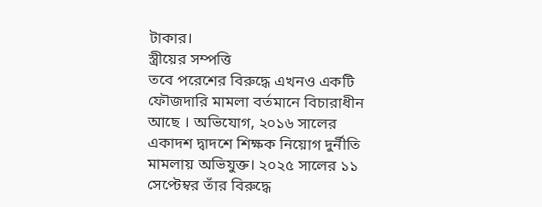টাকার।
স্ত্রীয়ের সম্পত্তি
তবে পরেশের বিরুদ্ধে এখনও একটি ফৌজদারি মামলা বর্তমানে বিচারাধীন আছে । অভিযোগ, ২০১৬ সালের একাদশ দ্বাদশে শিক্ষক নিয়োগ দুর্নীতি মামলায় অভিযুক্ত। ২০২৫ সালের ১১ সেপ্টেম্বর তাঁর বিরুদ্ধে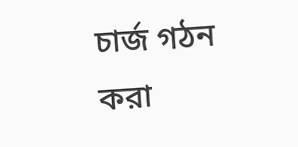চার্জ গঠন করা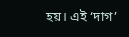হয়। এই ‘দাগ’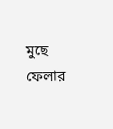মুছে ফেলার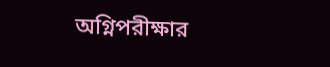অগ্নিপরীক্ষার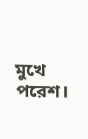মুখে পরেশ।